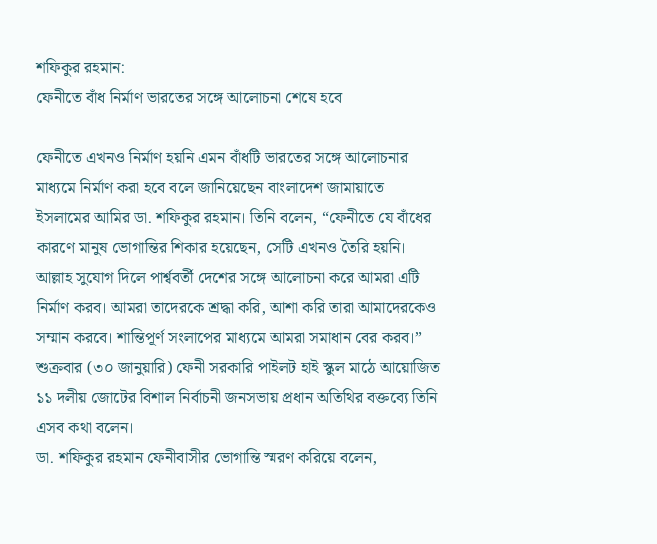শফিকুর রহমান:
ফেনীতে বাঁধ নির্মাণ ভারতের সঙ্গে আলোচনা শেষে হবে

ফেনীতে এখনও নির্মাণ হয়নি এমন বাঁধটি ভারতের সঙ্গে আলোচনার মাধ্যমে নির্মাণ করা হবে বলে জানিয়েছেন বাংলাদেশ জামায়াতে ইসলামের আমির ডা. শফিকুর রহমান। তিনি বলেন, “ফেনীতে যে বাঁধের কারণে মানুষ ভোগান্তির শিকার হয়েছেন, সেটি এখনও তৈরি হয়নি। আল্লাহ সুযোগ দিলে পার্শ্ববর্তী দেশের সঙ্গে আলোচনা করে আমরা এটি নির্মাণ করব। আমরা তাদেরকে শ্রদ্ধা করি, আশা করি তারা আমাদেরকেও সম্মান করবে। শান্তিপূর্ণ সংলাপের মাধ্যমে আমরা সমাধান বের করব।”
শুক্রবার (৩০ জানুয়ারি) ফেনী সরকারি পাইলট হাই স্কুল মাঠে আয়োজিত ১১ দলীয় জোটের বিশাল নির্বাচনী জনসভায় প্রধান অতিথির বক্তব্যে তিনি এসব কথা বলেন।
ডা. শফিকুর রহমান ফেনীবাসীর ভোগান্তি স্মরণ করিয়ে বলেন,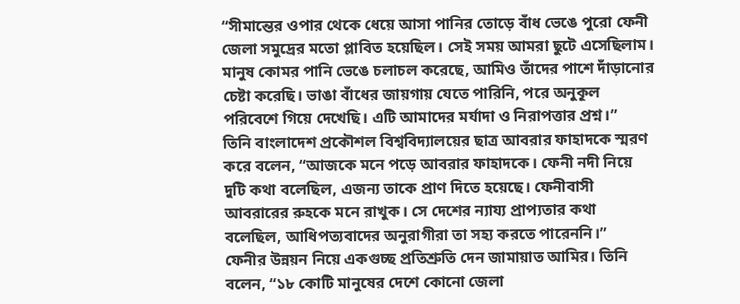“সীমান্তের ওপার থেকে ধেয়ে আসা পানির তোড়ে বাঁধ ভেঙে পুরো ফেনী জেলা সমুদ্রের মতো প্লাবিত হয়েছিল। সেই সময় আমরা ছুটে এসেছিলাম। মানুষ কোমর পানি ভেঙে চলাচল করেছে, আমিও তাঁদের পাশে দাঁড়ানোর চেষ্টা করেছি। ভাঙা বাঁধের জায়গায় যেতে পারিনি, পরে অনুকূল পরিবেশে গিয়ে দেখেছি। এটি আমাদের মর্যাদা ও নিরাপত্তার প্রশ্ন।”
তিনি বাংলাদেশ প্রকৌশল বিশ্ববিদ্যালয়ের ছাত্র আবরার ফাহাদকে স্মরণ করে বলেন, “আজকে মনে পড়ে আবরার ফাহাদকে। ফেনী নদী নিয়ে দুটি কথা বলেছিল, এজন্য তাকে প্রাণ দিতে হয়েছে। ফেনীবাসী আবরারের রুহকে মনে রাখুক। সে দেশের ন্যায্য প্রাপ্যতার কথা বলেছিল, আধিপত্যবাদের অনুরাগীরা তা সহ্য করতে পারেননি।”
ফেনীর উন্নয়ন নিয়ে একগুচ্ছ প্রতিশ্রুতি দেন জামায়াত আমির। তিনি বলেন, “১৮ কোটি মানুষের দেশে কোনো জেলা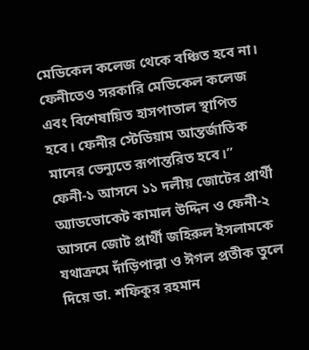মেডিকেল কলেজ থেকে বঞ্চিত হবে না। ফেনীতেও সরকারি মেডিকেল কলেজ এবং বিশেষায়িত হাসপাতাল স্থাপিত হবে। ফেনীর স্টেডিয়াম আন্তর্জাতিক মানের ভেন্যুতে রূপান্তরিত হবে।”
ফেনী-১ আসনে ১১ দলীয় জোটের প্রার্থী অ্যাডভোকেট কামাল উদ্দিন ও ফেনী-২ আসনে জোট প্রার্থী জহিরুল ইসলামকে যথাক্রমে দাঁড়িপাল্লা ও ঈগল প্রতীক তুলে দিয়ে ডা. শফিকুর রহমান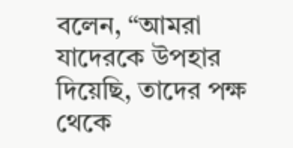বলেন, “আমরা যাদেরকে উপহার দিয়েছি, তাদের পক্ষ থেকে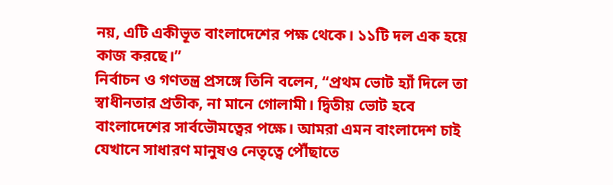নয়, এটি একীভূত বাংলাদেশের পক্ষ থেকে। ১১টি দল এক হয়ে কাজ করছে।”
নির্বাচন ও গণতন্ত্র প্রসঙ্গে তিনি বলেন, “প্রথম ভোট হ্যাঁ দিলে তা স্বাধীনতার প্রতীক, না মানে গোলামী। দ্বিতীয় ভোট হবে বাংলাদেশের সার্বভৌমত্বের পক্ষে। আমরা এমন বাংলাদেশ চাই যেখানে সাধারণ মানুষও নেতৃত্বে পৌঁছাতে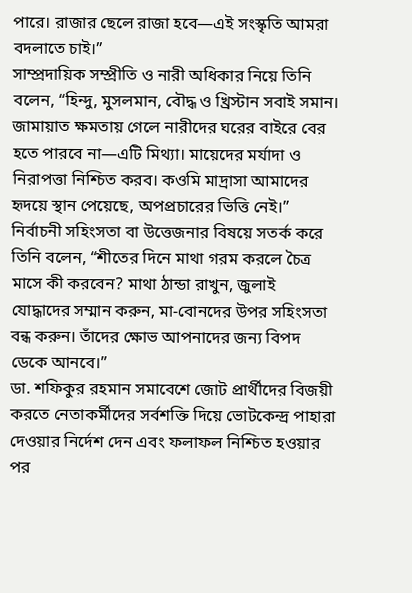পারে। রাজার ছেলে রাজা হবে—এই সংস্কৃতি আমরা বদলাতে চাই।”
সাম্প্রদায়িক সম্প্রীতি ও নারী অধিকার নিয়ে তিনি বলেন, “হিন্দু, মুসলমান, বৌদ্ধ ও খ্রিস্টান সবাই সমান। জামায়াত ক্ষমতায় গেলে নারীদের ঘরের বাইরে বের হতে পারবে না—এটি মিথ্যা। মায়েদের মর্যাদা ও নিরাপত্তা নিশ্চিত করব। কওমি মাদ্রাসা আমাদের হৃদয়ে স্থান পেয়েছে, অপপ্রচারের ভিত্তি নেই।”
নির্বাচনী সহিংসতা বা উত্তেজনার বিষয়ে সতর্ক করে তিনি বলেন, “শীতের দিনে মাথা গরম করলে চৈত্র মাসে কী করবেন? মাথা ঠান্ডা রাখুন, জুলাই যোদ্ধাদের সম্মান করুন, মা-বোনদের উপর সহিংসতা বন্ধ করুন। তাঁদের ক্ষোভ আপনাদের জন্য বিপদ ডেকে আনবে।”
ডা. শফিকুর রহমান সমাবেশে জোট প্রার্থীদের বিজয়ী করতে নেতাকর্মীদের সর্বশক্তি দিয়ে ভোটকেন্দ্র পাহারা দেওয়ার নির্দেশ দেন এবং ফলাফল নিশ্চিত হওয়ার পর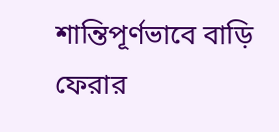শান্তিপূর্ণভাবে বাড়ি ফেরার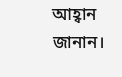আহ্বান জানান।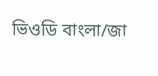ভিওডি বাংলা/জা